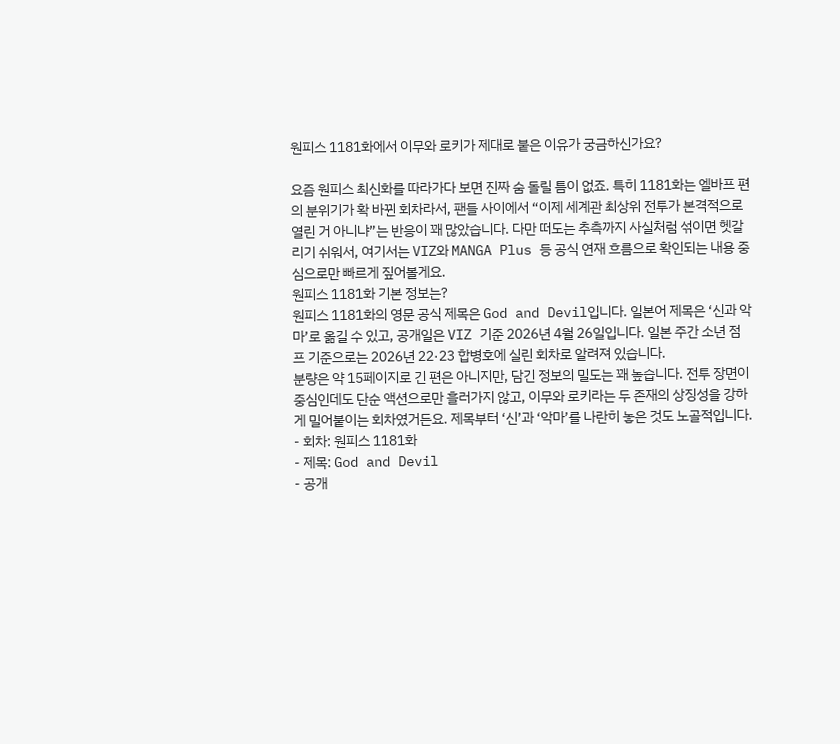원피스 1181화에서 이무와 로키가 제대로 붙은 이유가 궁금하신가요?

요즘 원피스 최신화를 따라가다 보면 진짜 숨 돌릴 틈이 없죠. 특히 1181화는 엘바프 편의 분위기가 확 바뀐 회차라서, 팬들 사이에서 “이제 세계관 최상위 전투가 본격적으로 열린 거 아니냐”는 반응이 꽤 많았습니다. 다만 떠도는 추측까지 사실처럼 섞이면 헷갈리기 쉬워서, 여기서는 VIZ와 MANGA Plus 등 공식 연재 흐름으로 확인되는 내용 중심으로만 빠르게 짚어볼게요.
원피스 1181화 기본 정보는?
원피스 1181화의 영문 공식 제목은 God and Devil입니다. 일본어 제목은 ‘신과 악마’로 옮길 수 있고, 공개일은 VIZ 기준 2026년 4월 26일입니다. 일본 주간 소년 점프 기준으로는 2026년 22·23 합병호에 실린 회차로 알려져 있습니다.
분량은 약 15페이지로 긴 편은 아니지만, 담긴 정보의 밀도는 꽤 높습니다. 전투 장면이 중심인데도 단순 액션으로만 흘러가지 않고, 이무와 로키라는 두 존재의 상징성을 강하게 밀어붙이는 회차였거든요. 제목부터 ‘신’과 ‘악마’를 나란히 놓은 것도 노골적입니다.
- 회차: 원피스 1181화
- 제목: God and Devil
- 공개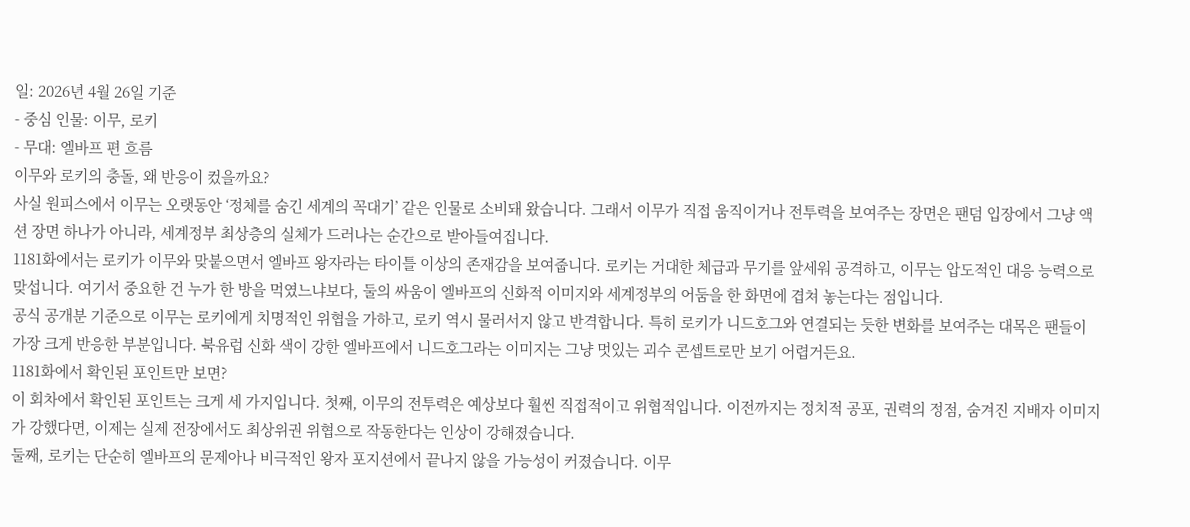일: 2026년 4월 26일 기준
- 중심 인물: 이무, 로키
- 무대: 엘바프 편 흐름
이무와 로키의 충돌, 왜 반응이 컸을까요?
사실 원피스에서 이무는 오랫동안 ‘정체를 숨긴 세계의 꼭대기’ 같은 인물로 소비돼 왔습니다. 그래서 이무가 직접 움직이거나 전투력을 보여주는 장면은 팬덤 입장에서 그냥 액션 장면 하나가 아니라, 세계정부 최상층의 실체가 드러나는 순간으로 받아들여집니다.
1181화에서는 로키가 이무와 맞붙으면서 엘바프 왕자라는 타이틀 이상의 존재감을 보여줍니다. 로키는 거대한 체급과 무기를 앞세워 공격하고, 이무는 압도적인 대응 능력으로 맞섭니다. 여기서 중요한 건 누가 한 방을 먹였느냐보다, 둘의 싸움이 엘바프의 신화적 이미지와 세계정부의 어둠을 한 화면에 겹쳐 놓는다는 점입니다.
공식 공개분 기준으로 이무는 로키에게 치명적인 위협을 가하고, 로키 역시 물러서지 않고 반격합니다. 특히 로키가 니드호그와 연결되는 듯한 변화를 보여주는 대목은 팬들이 가장 크게 반응한 부분입니다. 북유럽 신화 색이 강한 엘바프에서 니드호그라는 이미지는 그냥 멋있는 괴수 콘셉트로만 보기 어렵거든요.
1181화에서 확인된 포인트만 보면?
이 회차에서 확인된 포인트는 크게 세 가지입니다. 첫째, 이무의 전투력은 예상보다 훨씬 직접적이고 위협적입니다. 이전까지는 정치적 공포, 권력의 정점, 숨겨진 지배자 이미지가 강했다면, 이제는 실제 전장에서도 최상위권 위협으로 작동한다는 인상이 강해졌습니다.
둘째, 로키는 단순히 엘바프의 문제아나 비극적인 왕자 포지션에서 끝나지 않을 가능성이 커졌습니다. 이무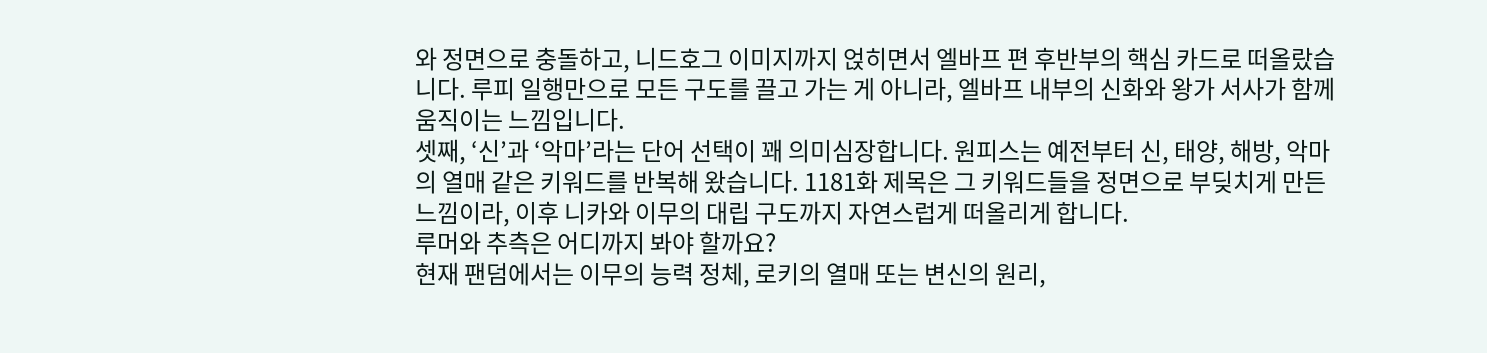와 정면으로 충돌하고, 니드호그 이미지까지 얹히면서 엘바프 편 후반부의 핵심 카드로 떠올랐습니다. 루피 일행만으로 모든 구도를 끌고 가는 게 아니라, 엘바프 내부의 신화와 왕가 서사가 함께 움직이는 느낌입니다.
셋째, ‘신’과 ‘악마’라는 단어 선택이 꽤 의미심장합니다. 원피스는 예전부터 신, 태양, 해방, 악마의 열매 같은 키워드를 반복해 왔습니다. 1181화 제목은 그 키워드들을 정면으로 부딪치게 만든 느낌이라, 이후 니카와 이무의 대립 구도까지 자연스럽게 떠올리게 합니다.
루머와 추측은 어디까지 봐야 할까요?
현재 팬덤에서는 이무의 능력 정체, 로키의 열매 또는 변신의 원리,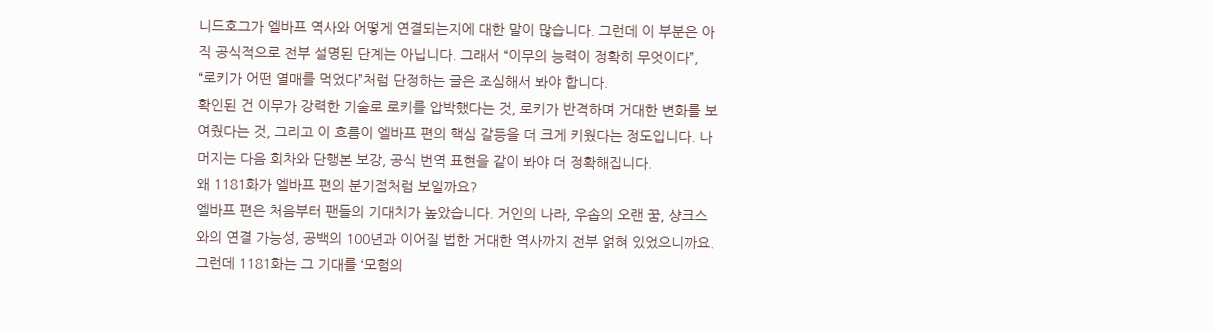니드호그가 엘바프 역사와 어떻게 연결되는지에 대한 말이 많습니다. 그런데 이 부분은 아직 공식적으로 전부 설명된 단계는 아닙니다. 그래서 “이무의 능력이 정확히 무엇이다”, “로키가 어떤 열매를 먹었다”처럼 단정하는 글은 조심해서 봐야 합니다.
확인된 건 이무가 강력한 기술로 로키를 압박했다는 것, 로키가 반격하며 거대한 변화를 보여줬다는 것, 그리고 이 흐름이 엘바프 편의 핵심 갈등을 더 크게 키웠다는 정도입니다. 나머지는 다음 회차와 단행본 보강, 공식 번역 표현을 같이 봐야 더 정확해집니다.
왜 1181화가 엘바프 편의 분기점처럼 보일까요?
엘바프 편은 처음부터 팬들의 기대치가 높았습니다. 거인의 나라, 우솝의 오랜 꿈, 샹크스와의 연결 가능성, 공백의 100년과 이어질 법한 거대한 역사까지 전부 얽혀 있었으니까요. 그런데 1181화는 그 기대를 ‘모험의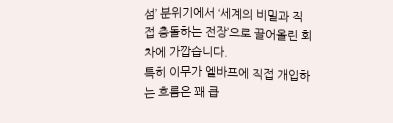섬’ 분위기에서 ‘세계의 비밀과 직접 충돌하는 전장’으로 끌어올린 회차에 가깝습니다.
특히 이무가 엘바프에 직접 개입하는 흐름은 꽤 큽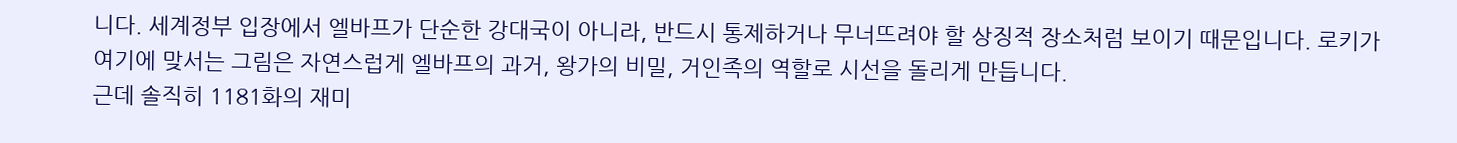니다. 세계정부 입장에서 엘바프가 단순한 강대국이 아니라, 반드시 통제하거나 무너뜨려야 할 상징적 장소처럼 보이기 때문입니다. 로키가 여기에 맞서는 그림은 자연스럽게 엘바프의 과거, 왕가의 비밀, 거인족의 역할로 시선을 돌리게 만듭니다.
근데 솔직히 1181화의 재미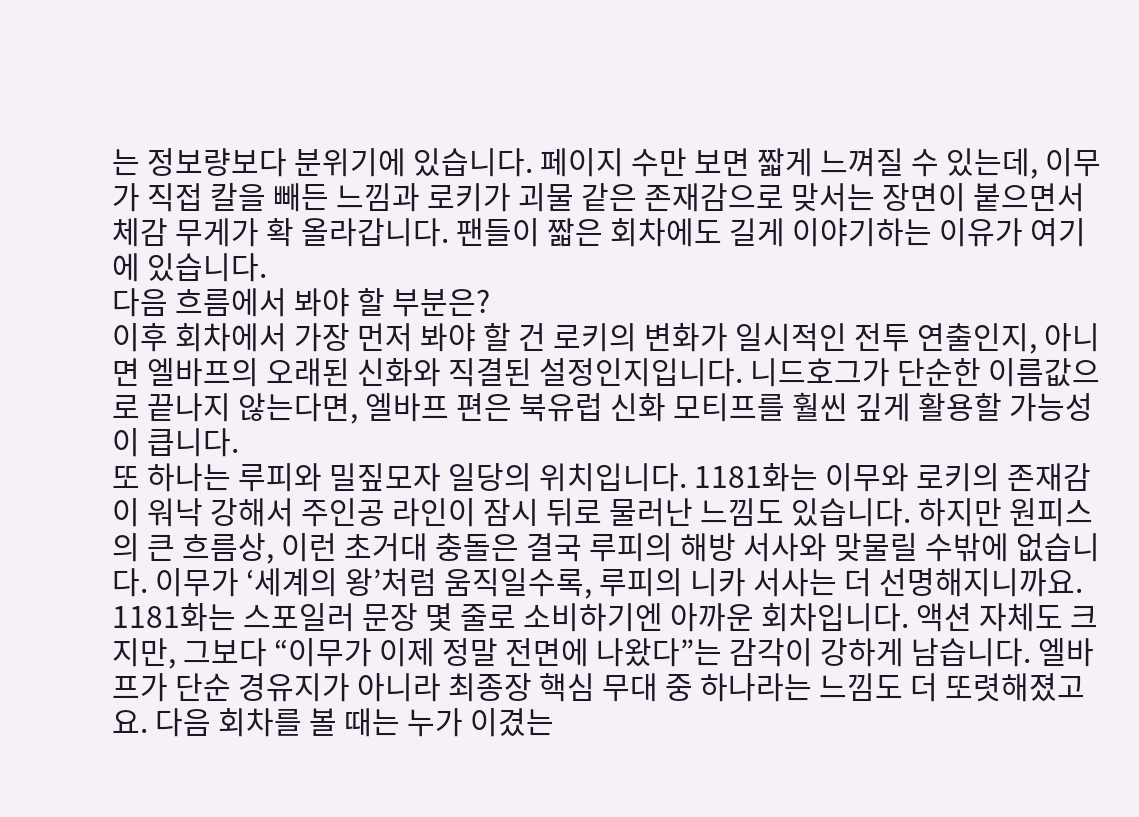는 정보량보다 분위기에 있습니다. 페이지 수만 보면 짧게 느껴질 수 있는데, 이무가 직접 칼을 빼든 느낌과 로키가 괴물 같은 존재감으로 맞서는 장면이 붙으면서 체감 무게가 확 올라갑니다. 팬들이 짧은 회차에도 길게 이야기하는 이유가 여기에 있습니다.
다음 흐름에서 봐야 할 부분은?
이후 회차에서 가장 먼저 봐야 할 건 로키의 변화가 일시적인 전투 연출인지, 아니면 엘바프의 오래된 신화와 직결된 설정인지입니다. 니드호그가 단순한 이름값으로 끝나지 않는다면, 엘바프 편은 북유럽 신화 모티프를 훨씬 깊게 활용할 가능성이 큽니다.
또 하나는 루피와 밀짚모자 일당의 위치입니다. 1181화는 이무와 로키의 존재감이 워낙 강해서 주인공 라인이 잠시 뒤로 물러난 느낌도 있습니다. 하지만 원피스의 큰 흐름상, 이런 초거대 충돌은 결국 루피의 해방 서사와 맞물릴 수밖에 없습니다. 이무가 ‘세계의 왕’처럼 움직일수록, 루피의 니카 서사는 더 선명해지니까요.
1181화는 스포일러 문장 몇 줄로 소비하기엔 아까운 회차입니다. 액션 자체도 크지만, 그보다 “이무가 이제 정말 전면에 나왔다”는 감각이 강하게 남습니다. 엘바프가 단순 경유지가 아니라 최종장 핵심 무대 중 하나라는 느낌도 더 또렷해졌고요. 다음 회차를 볼 때는 누가 이겼는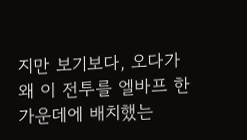지만 보기보다, 오다가 왜 이 전투를 엘바프 한가운데에 배치했는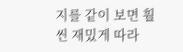지를 같이 보면 훨씬 재밌게 따라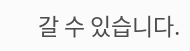갈 수 있습니다.